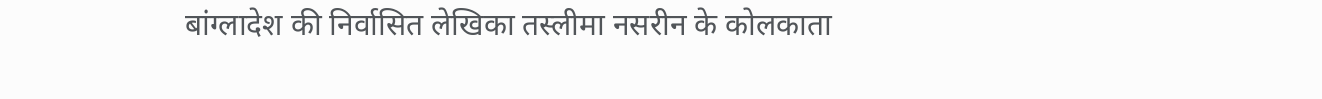बांग्लादेश की निर्वासित लेखिका तस्लीमा नसरीन के कोलकाता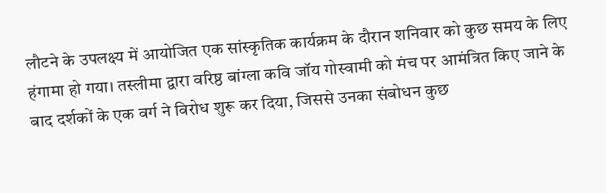लौटने के उपलक्ष्य में आयोजित एक सांस्कृतिक कार्यक्रम के दौरान शनिवार को कुछ समय के लिए हंगामा हो गया। तस्लीमा द्वारा वरिष्ठ बांग्ला कवि जॉय गोस्वामी को मंच पर आमंत्रित किए जाने के बाद दर्शकों के एक वर्ग ने विरोध शुरू कर दिया, जिससे उनका संबोधन कुछ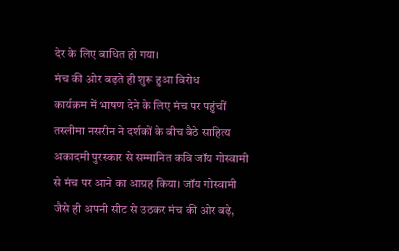देर के लिए बाधित हो गया।
मंच की ओर बढ़ते ही शुरू हुआ विरोध
कार्यक्रम में भाषण देने के लिए मंच पर पहुंचीं तस्लीमा नसरीन ने दर्शकों के बीच बैठे साहित्य अकादमी पुरस्कार से सम्मानित कवि जॉय गोस्वामी से मंच पर आने का आग्रह किया। जॉय गोस्वामी जैसे ही अपनी सीट से उठकर मंच की ओर बढ़े,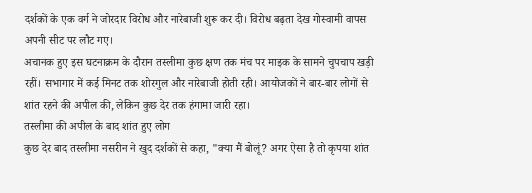दर्शकों के एक वर्ग ने जोरदार विरोध और नारेबाजी शुरू कर दी। विरोध बढ़ता देख गोस्वामी वापस अपनी सीट पर लौट गए।
अचानक हुए इस घटनाक्रम के दौरान तस्लीमा कुछ क्षण तक मंच पर माइक के सामने चुपचाप खड़ी रहीं। सभागार में कई मिनट तक शोरगुल और नारेबाजी होती रही। आयोजकों ने बार-बार लोगों से शांत रहने की अपील की, लेकिन कुछ देर तक हंगामा जारी रहा।
तस्लीमा की अपील के बाद शांत हुए लोग
कुछ देर बाद तस्लीमा नसरीन ने खुद दर्शकों से कहा, "क्या मैं बोलूं? अगर ऐसा है तो कृपया शांत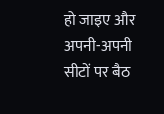हो जाइए और अपनी-अपनी सीटों पर बैठ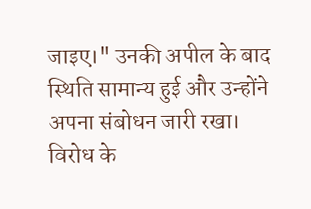जाइए।" उनकी अपील के बाद स्थिति सामान्य हुई और उन्होंने अपना संबोधन जारी रखा।
विरोध के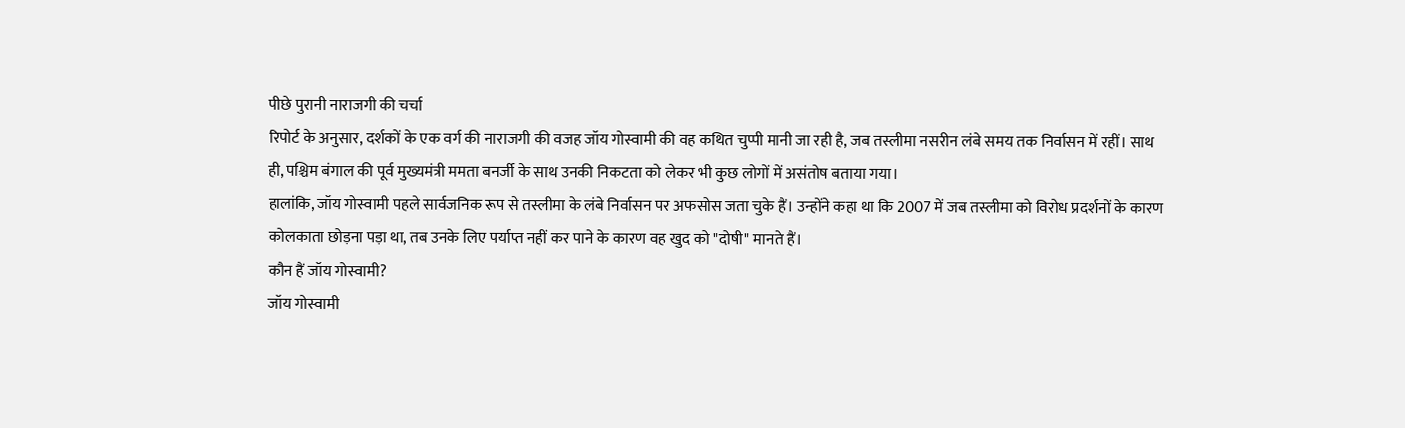पीछे पुरानी नाराजगी की चर्चा
रिपोर्ट के अनुसार, दर्शकों के एक वर्ग की नाराजगी की वजह जॉय गोस्वामी की वह कथित चुप्पी मानी जा रही है, जब तस्लीमा नसरीन लंबे समय तक निर्वासन में रहीं। साथ ही, पश्चिम बंगाल की पूर्व मुख्यमंत्री ममता बनर्जी के साथ उनकी निकटता को लेकर भी कुछ लोगों में असंतोष बताया गया।
हालांकि, जॉय गोस्वामी पहले सार्वजनिक रूप से तस्लीमा के लंबे निर्वासन पर अफसोस जता चुके हैं। उन्होंने कहा था कि 2007 में जब तस्लीमा को विरोध प्रदर्शनों के कारण कोलकाता छोड़ना पड़ा था, तब उनके लिए पर्याप्त नहीं कर पाने के कारण वह खुद को "दोषी" मानते हैं।
कौन हैं जॉय गोस्वामी?
जॉय गोस्वामी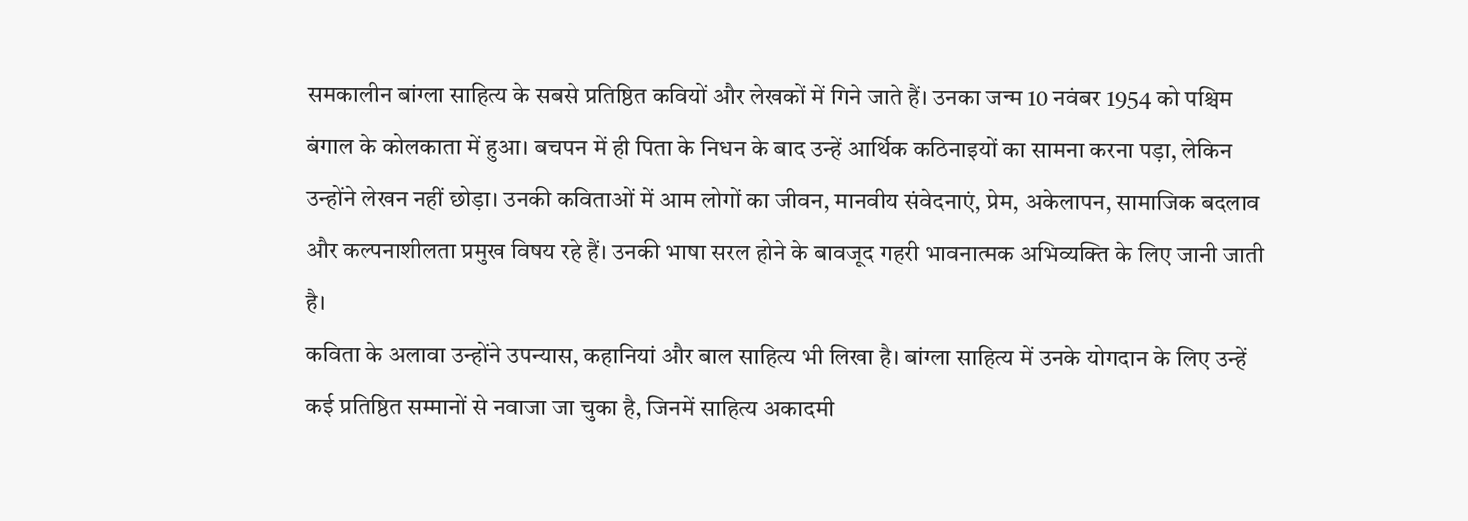समकालीन बांग्ला साहित्य के सबसे प्रतिष्ठित कवियों और लेखकों में गिने जाते हैं। उनका जन्म 10 नवंबर 1954 को पश्चिम बंगाल के कोलकाता में हुआ। बचपन में ही पिता के निधन के बाद उन्हें आर्थिक कठिनाइयों का सामना करना पड़ा, लेकिन उन्होंने लेखन नहीं छोड़ा। उनकी कविताओं में आम लोगों का जीवन, मानवीय संवेदनाएं, प्रेम, अकेलापन, सामाजिक बदलाव और कल्पनाशीलता प्रमुख विषय रहे हैं। उनकी भाषा सरल होने के बावजूद गहरी भावनात्मक अभिव्यक्ति के लिए जानी जाती है।
कविता के अलावा उन्होंने उपन्यास, कहानियां और बाल साहित्य भी लिखा है। बांग्ला साहित्य में उनके योगदान के लिए उन्हें कई प्रतिष्ठित सम्मानों से नवाजा जा चुका है, जिनमें साहित्य अकादमी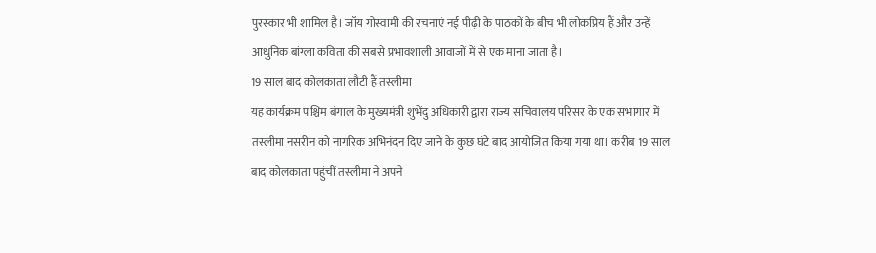पुरस्कार भी शामिल है। जॉय गोस्वामी की रचनाएं नई पीढ़ी के पाठकों के बीच भी लोकप्रिय हैं और उन्हें आधुनिक बांग्ला कविता की सबसे प्रभावशाली आवाजों में से एक माना जाता है।
19 साल बाद कोलकाता लौटी हैं तस्लीमा
यह कार्यक्रम पश्चिम बंगाल के मुख्यमंत्री शुभेंदु अधिकारी द्वारा राज्य सचिवालय परिसर के एक सभागार में तस्लीमा नसरीन को नागरिक अभिनंदन दिए जाने के कुछ घंटे बाद आयोजित किया गया था। करीब 19 साल बाद कोलकाता पहुंचीं तस्लीमा ने अपने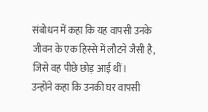संबोधन में कहा कि यह वापसी उनके जीवन के एक हिस्से में लौटने जैसी है, जिसे वह पीछे छोड़ आई थीं।
उन्होंने कहा कि उनकी घर वापसी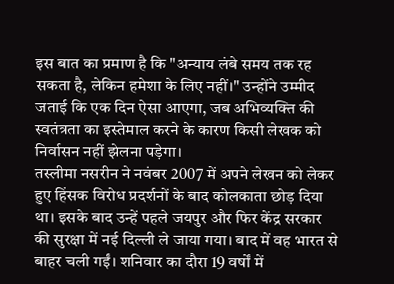इस बात का प्रमाण है कि "अन्याय लंबे समय तक रह सकता है, लेकिन हमेशा के लिए नहीं।" उन्होंने उम्मीद जताई कि एक दिन ऐसा आएगा, जब अभिव्यक्ति की स्वतंत्रता का इस्तेमाल करने के कारण किसी लेखक को निर्वासन नहीं झेलना पड़ेगा।
तस्लीमा नसरीन ने नवंबर 2007 में अपने लेखन को लेकर हुए हिंसक विरोध प्रदर्शनों के बाद कोलकाता छोड़ दिया था। इसके बाद उन्हें पहले जयपुर और फिर केंद्र सरकार की सुरक्षा में नई दिल्ली ले जाया गया। बाद में वह भारत से बाहर चली गईं। शनिवार का दौरा 19 वर्षों में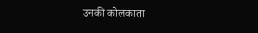उनकी कोलकाता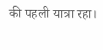की पहली यात्रा रहा।